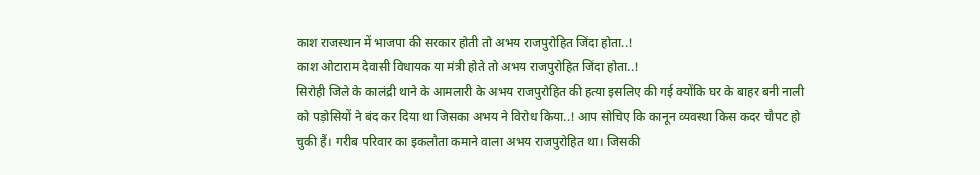काश राजस्थान में भाजपा की सरकार होती तो अभय राजपुरोहित जिंदा होता..!
काश ओटाराम देवासी विधायक या मंत्री होते तो अभय राजपुरोहित जिंदा होता..!
सिरोही जिले के कालंद्री थाने के आमलारी के अभय राजपुरोहित की हत्या इसलिए की गई क्योंकि घर के बाहर बनी नाली को पड़ोसियों ने बंद कर दिया था जिसका अभय ने विरोध किया..! आप सोचिए कि कानून व्यवस्था किस कदर चौपट हो चुकी हैं। गरीब परिवार का इकलौता कमाने वाला अभय राजपुरोहित था। जिसकी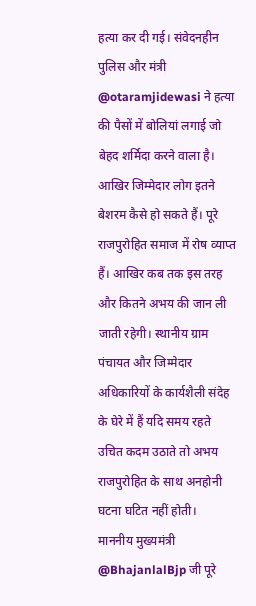हत्या कर दी गई। संवेदनहीन पुलिस और मंत्री @otaramjidewasi ने हत्या की पैसों में बोलियां लगाई जो बेहद शर्मिदा करने वाला है। आखिर जिम्मेदार लोग इतने बेशरम कैसे हो सकते हैं। पूरे राजपुरोहित समाज में रोष व्याप्त हैं। आखिर कब तक इस तरह और कितने अभय की जान ली जाती रहेगी। स्थानीय ग्राम पंचायत और जिम्मेदार अधिकारियों के कार्यशैली संदेह के घेरे में हैं यदि समय रहते उचित कदम उठाते तो अभय राजपुरोहित के साथ अनहोनी घटना घटित नहीं होती।
माननीय मुख्यमंत्री @BhajanlalBjp जी पूरे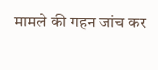मामले की गहन जांच कर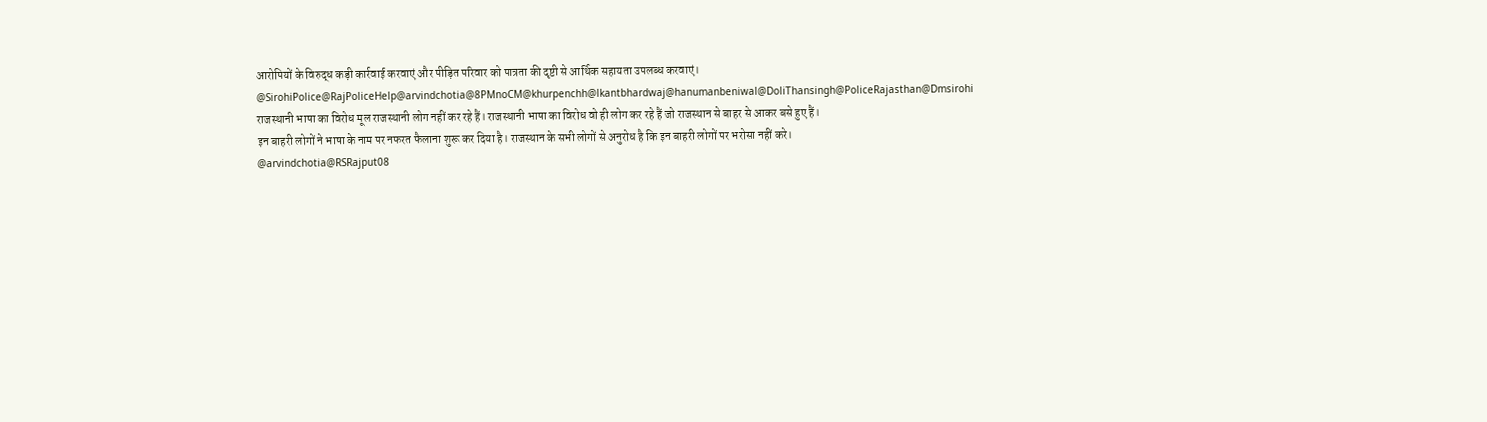आरोपियों के विरुद्ध कड़ी कार्रवाई करवाएं और पीड़ित परिवार को पात्रता की दृष्टी से आर्थिक सहायता उपलब्ध करवाएं। @SirohiPolice@RajPoliceHelp@arvindchotia@8PMnoCM@khurpenchh@lkantbhardwaj@hanumanbeniwal@DoliThansingh@PoliceRajasthan@Dmsirohi
राजस्थानी भाषा का विरोध मूल राजस्थानी लोग नहीं कर रहे हैं। राजस्थानी भाषा का विरोध वो ही लोग कर रहे हैं जो राजस्थान से बाहर से आकर बसे हुए हैं।
इन बाहरी लोगों ने भाषा के नाम पर नफरत फैलाना शुरू कर दिया है। राजस्थान के सभी लोगों से अनुरोध है कि इन बाहरी लोगों पर भरोसा नहीं करे।
@arvindchotia@RSRajput08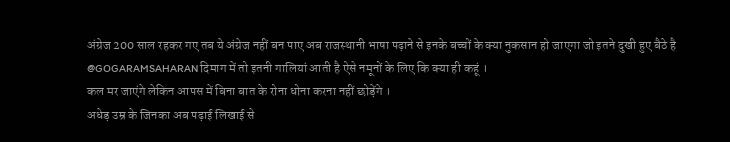अंग्रेज 200 साल रहकर गए तब ये अंग्रेज नहीं बन पाए अब राजस्थानी भाषा पढ़ाने से इनके बच्चों के क्या नुकसान हो जाएगा जो इतने दुखी हुए बैठे है
@GOGARAMSAHARAN दिमाग में तो इतनी गालियां आती है ऐसे नमूनों के लिए कि क्या ही कहूं ।
कल मर जाएंगे लेकिन आपस में बिना बात के रोना धोना करना नहीं छोड़ेंगे ।
अधेड़ उम्र के जिनका अब पढ़ाई लिखाई से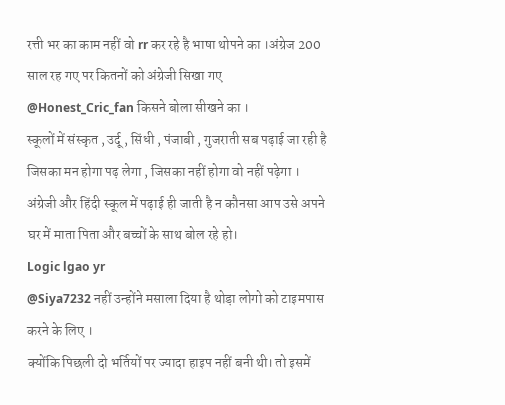रत्ती भर का काम नहीं वो rr कर रहे है भाषा थोपने का ।अंग्रेज 200 साल रह गए पर कितनों को अंग्रेजी सिखा गए
@Honest_Cric_fan किसने बोला सीखने का ।
स्कूलों में संस्कृत , उर्दू , सिंधी , पंजाबी , गुजराती सब पढ़ाई जा रही है जिसका मन होगा पढ़ लेगा , जिसका नहीं होगा वो नहीं पढ़ेगा ।
अंग्रेजी और हिंदी स्कूल में पढ़ाई ही जाती है न कौनसा आप उसे अपने घर में माता पिता और बच्चों के साथ बोल रहे हो।
Logic lgao yr
@Siya7232 नहीं उन्होंने मसाला दिया है थोड़ा लोगो को टाइमपास करने के लिए ।
क्योंकि पिछली दो भर्तियों पर ज्यादा हाइप नहीं बनी थी। तो इसमें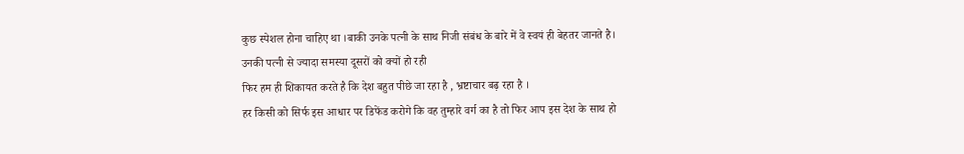कुछ स्पेशल होना चाहिए था ।बाकी उनके पत्नी के साथ निजी संबंध के बारे में वे स्वयं ही बेहतर जानते है।
उनकी पत्नी से ज्यादा समस्या दूसरों को क्यों हो रही
फिर हम ही शिकायत करते है कि देश बहुत पीछे जा रहा है , भ्रष्टाचार बढ़ रहा है ।
हर किसी को सिर्फ इस आधार पर डिफेंड करोगे कि वह तुम्हारे वर्ग का है तो फिर आप इस देश के साथ हो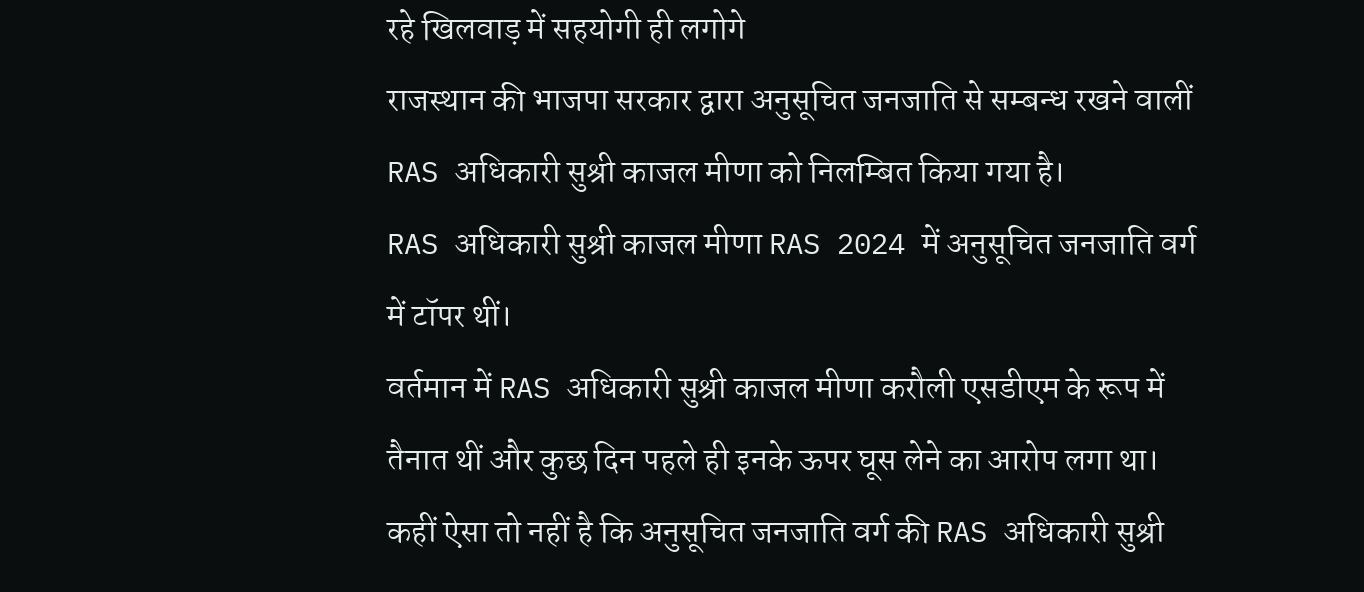रहे खिलवाड़ में सहयोगी ही लगोगे
राजस्थान की भाजपा सरकार द्वारा अनुसूचित जनजाति से सम्बन्ध रखने वालीं RAS अधिकारी सुश्री काजल मीणा को निलम्बित किया गया है।
RAS अधिकारी सुश्री काजल मीणा RAS 2024 में अनुसूचित जनजाति वर्ग में टॉपर थीं।
वर्तमान में RAS अधिकारी सुश्री काजल मीणा करौली एसडीएम के रूप में तैनात थीं और कुछ दिन पहले ही इनके ऊपर घूस लेने का आरोप लगा था।
कहीं ऐसा तो नहीं है कि अनुसूचित जनजाति वर्ग की RAS अधिकारी सुश्री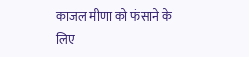काजल मीणा को फंसाने के लिए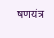षणयंत्र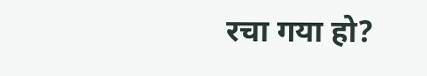रचा गया हो?